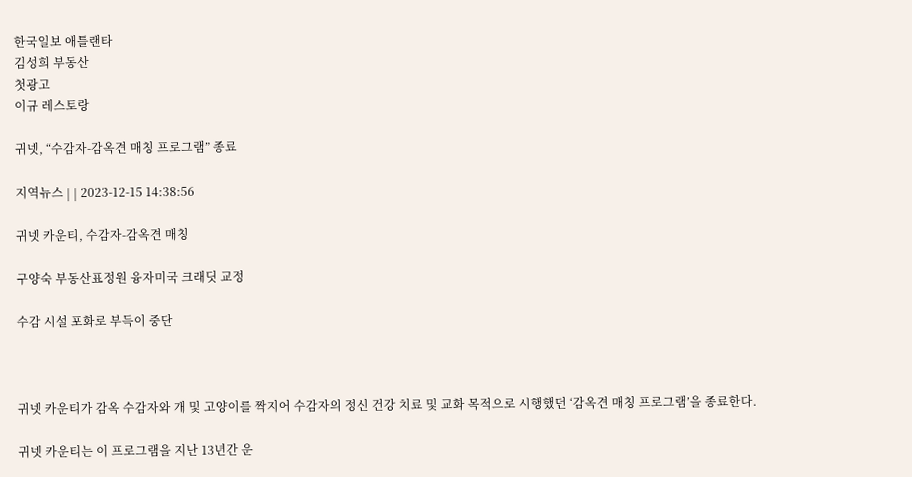한국일보 애틀랜타
김성희 부동산
첫광고
이규 레스토랑

귀넷, “수감자-감옥견 매칭 프로그램” 종료

지역뉴스 | | 2023-12-15 14:38:56

귀넷 카운티, 수감자-감옥견 매칭

구양숙 부동산표정원 융자미국 크래딧 교정

수감 시설 포화로 부득이 중단



귀넷 카운티가 감옥 수감자와 개 및 고양이를 짝지어 수감자의 정신 건강 치료 및 교화 목적으로 시행했던 ‘감옥견 매칭 프로그램’을 종료한다.

귀넷 카운티는 이 프로그램을 지난 13년간 운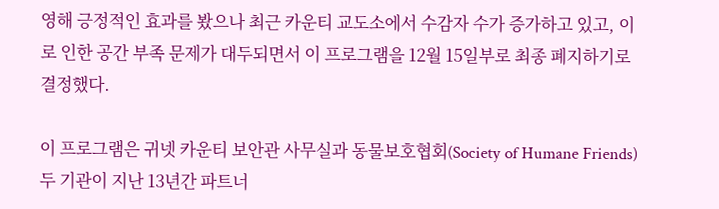영해 긍정적인 효과를 봤으나 최근 카운티 교도소에서 수감자 수가 증가하고 있고, 이로 인한 공간 부족 문제가 대두되면서 이 프로그램을 12월 15일부로 최종 폐지하기로 결정했다.

이 프로그램은 귀넷 카운티 보안관 사무실과 동물보호협회(Society of Humane Friends)  두 기관이 지난 13년간 파트너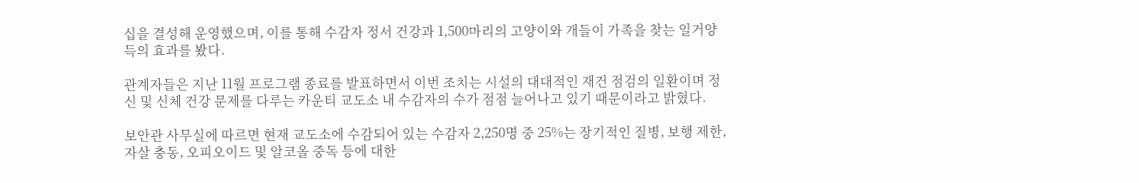십을 결성해 운영했으며, 이를 통해 수감자 정서 건강과 1,500마리의 고양이와 개들이 가족을 찾는 일거양득의 효과를 봤다.

관계자들은 지난 11월 프로그램 종료를 발표하면서 이번 조치는 시설의 대대적인 재건 점검의 일환이며 정신 및 신체 건강 문제를 다루는 카운티 교도소 내 수감자의 수가 점점 늘어나고 있기 때문이라고 밝혔다.

보안관 사무실에 따르면 현재 교도소에 수감되어 있는 수감자 2,250명 중 25%는 장기적인 질병, 보행 제한, 자살 충동, 오피오이드 및 알코올 중독 등에 대한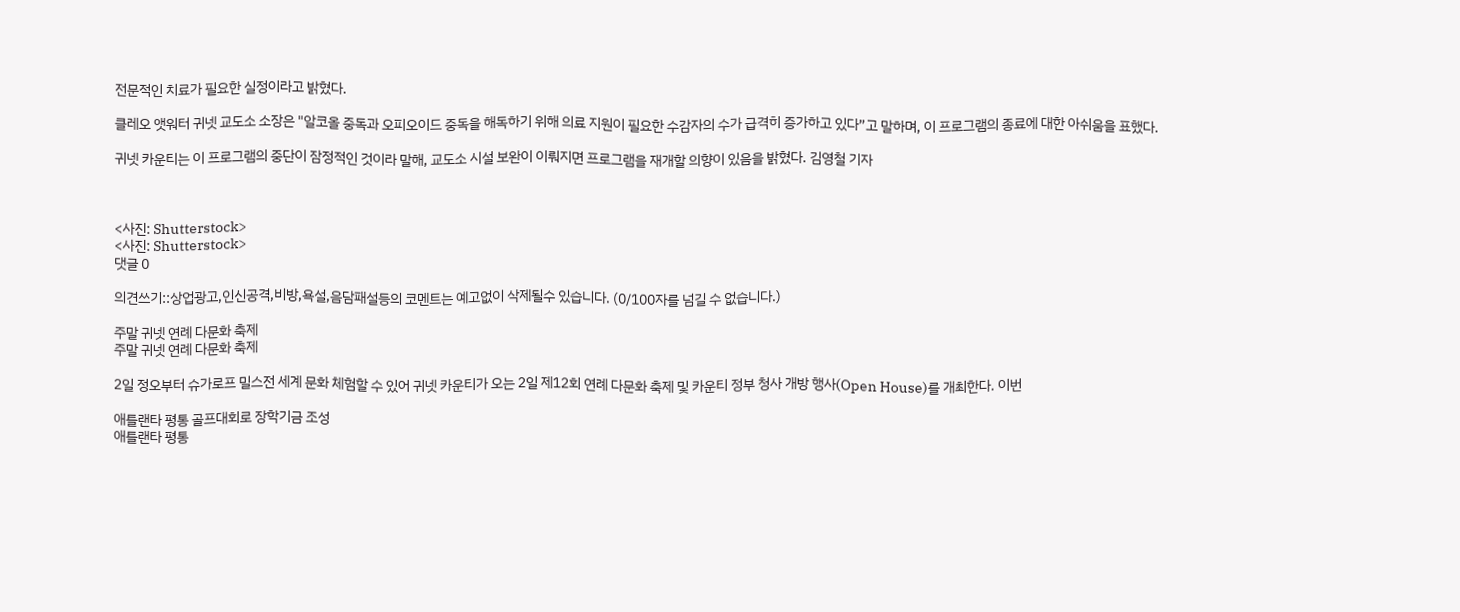전문적인 치료가 필요한 실정이라고 밝혔다.

클레오 앳워터 귀넷 교도소 소장은 "알코올 중독과 오피오이드 중독을 해독하기 위해 의료 지원이 필요한 수감자의 수가 급격히 증가하고 있다”고 말하며, 이 프로그램의 종료에 대한 아쉬움을 표했다.

귀넷 카운티는 이 프로그램의 중단이 잠정적인 것이라 말해, 교도소 시설 보완이 이뤄지면 프로그램을 재개할 의향이 있음을 밝혔다. 김영철 기자



<사진: Shutterstock>
<사진: Shutterstock>
댓글 0

의견쓰기::상업광고,인신공격,비방,욕설,음담패설등의 코멘트는 예고없이 삭제될수 있습니다. (0/100자를 넘길 수 없습니다.)

주말 귀넷 연례 다문화 축제
주말 귀넷 연례 다문화 축제

2일 정오부터 슈가로프 밀스전 세계 문화 체험할 수 있어 귀넷 카운티가 오는 2일 제12회 연례 다문화 축제 및 카운티 정부 청사 개방 행사(Open House)를 개최한다. 이번

애틀랜타 평통 골프대회로 장학기금 조성
애틀랜타 평통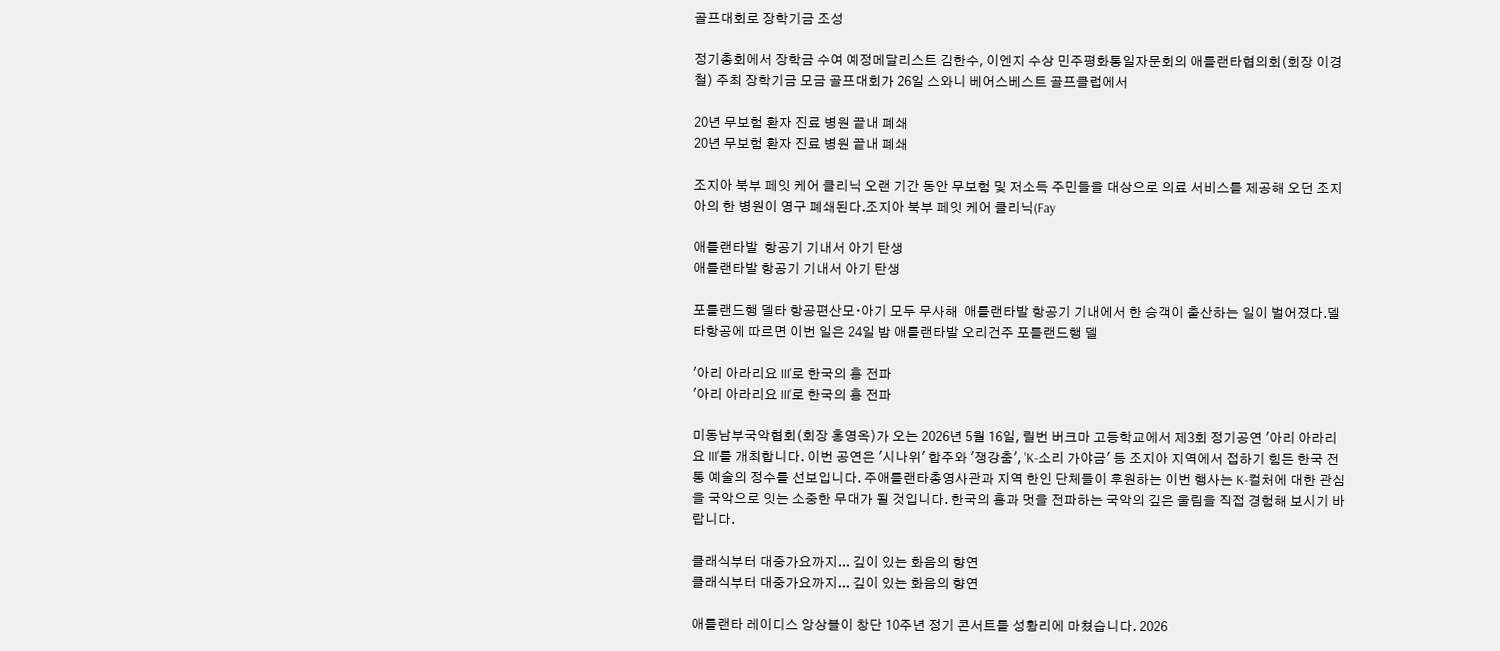골프대회로 장학기금 조성

정기총회에서 장학금 수여 예정메달리스트 김한수, 이엔지 수상 민주평화통일자문회의 애틀랜타협의회(회장 이경철) 주최 장학기금 모금 골프대회가 26일 스와니 베어스베스트 골프클럽에서

20년 무보험 환자 진료 병원 끝내 폐쇄
20년 무보험 환자 진료 병원 끝내 폐쇄

조지아 북부 페잇 케어 클리닉 오랜 기간 동안 무보험 및 저소득 주민들을 대상으로 의료 서비스를 제공해 오던 조지아의 한 병원이 영구 폐쇄된다.조지아 북부 페잇 케어 클리닉(Fay

애틀랜타발  항공기 기내서 아기 탄생
애틀랜타발 항공기 기내서 아기 탄생

포틀랜드행 델타 항공편산모∙아기 모두 무사해  애틀랜타발 항공기 기내에서 한 승객이 출산하는 일이 벌어졌다.델타항공에 따르면 이번 일은 24일 밤 애틀랜타발 오리건주 포틀랜드행 델

'아리 아라리요 III'로 한국의 흥 전파
'아리 아라리요 III'로 한국의 흥 전파

미동남부국악협회(회장 홍영옥)가 오는 2026년 5월 16일, 릴번 버크마 고등학교에서 제3회 정기공연 '아리 아라리요 III'를 개최합니다. 이번 공연은 '시나위' 합주와 '쟁강춤', 'K-소리 가야금' 등 조지아 지역에서 접하기 힘든 한국 전통 예술의 정수를 선보입니다. 주애틀랜타총영사관과 지역 한인 단체들이 후원하는 이번 행사는 K-컬처에 대한 관심을 국악으로 잇는 소중한 무대가 될 것입니다. 한국의 흥과 멋을 전파하는 국악의 깊은 울림을 직접 경험해 보시기 바랍니다.

클래식부터 대중가요까지... 깊이 있는 화음의 향연
클래식부터 대중가요까지... 깊이 있는 화음의 향연

애틀랜타 레이디스 앙상블이 창단 10주년 정기 콘서트를 성황리에 마쳤습니다. 2026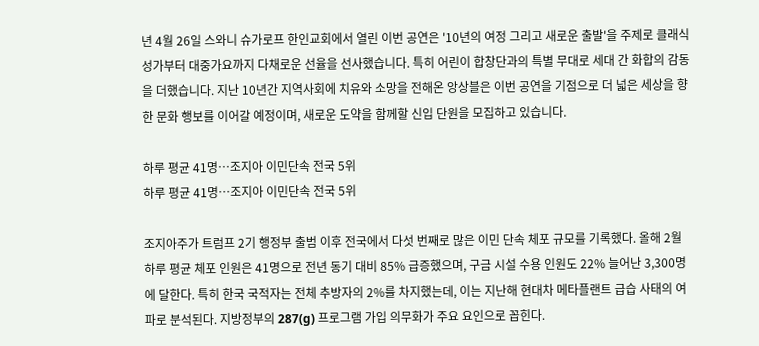년 4월 26일 스와니 슈가로프 한인교회에서 열린 이번 공연은 '10년의 여정 그리고 새로운 출발'을 주제로 클래식 성가부터 대중가요까지 다채로운 선율을 선사했습니다. 특히 어린이 합창단과의 특별 무대로 세대 간 화합의 감동을 더했습니다. 지난 10년간 지역사회에 치유와 소망을 전해온 앙상블은 이번 공연을 기점으로 더 넓은 세상을 향한 문화 행보를 이어갈 예정이며, 새로운 도약을 함께할 신입 단원을 모집하고 있습니다.

하루 평균 41명…조지아 이민단속 전국 5위
하루 평균 41명…조지아 이민단속 전국 5위

조지아주가 트럼프 2기 행정부 출범 이후 전국에서 다섯 번째로 많은 이민 단속 체포 규모를 기록했다. 올해 2월 하루 평균 체포 인원은 41명으로 전년 동기 대비 85% 급증했으며, 구금 시설 수용 인원도 22% 늘어난 3,300명에 달한다. 특히 한국 국적자는 전체 추방자의 2%를 차지했는데, 이는 지난해 현대차 메타플랜트 급습 사태의 여파로 분석된다. 지방정부의 287(g) 프로그램 가입 의무화가 주요 요인으로 꼽힌다.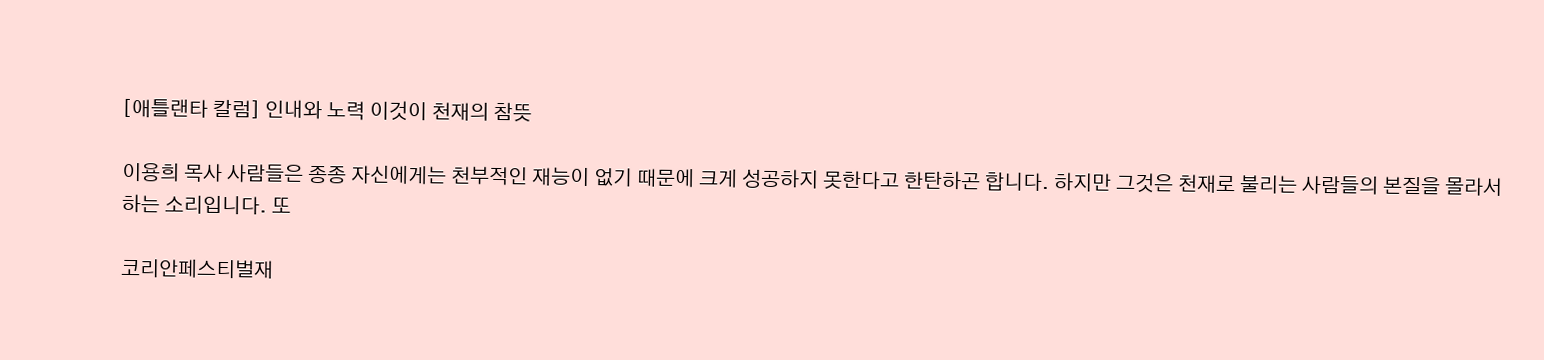[애틀랜타 칼럼] 인내와 노력 이것이 천재의 참뜻

이용희 목사 사람들은 종종 자신에게는 천부적인 재능이 없기 때문에 크게 성공하지 못한다고 한탄하곤 합니다. 하지만 그것은 천재로 불리는 사람들의 본질을 몰라서 하는 소리입니다. 또

코리안페스티벌재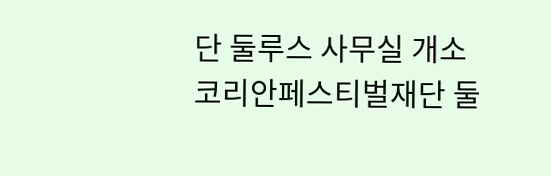단 둘루스 사무실 개소
코리안페스티벌재단 둘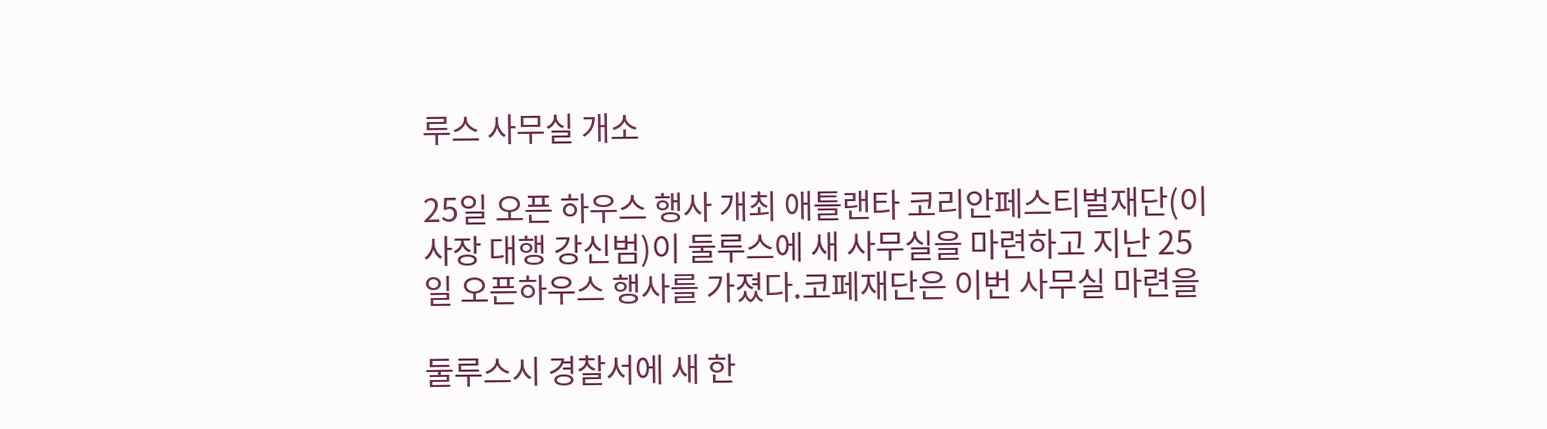루스 사무실 개소

25일 오픈 하우스 행사 개최 애틀랜타 코리안페스티벌재단(이사장 대행 강신범)이 둘루스에 새 사무실을 마련하고 지난 25일 오픈하우스 행사를 가졌다.코페재단은 이번 사무실 마련을

둘루스시 경찰서에 새 한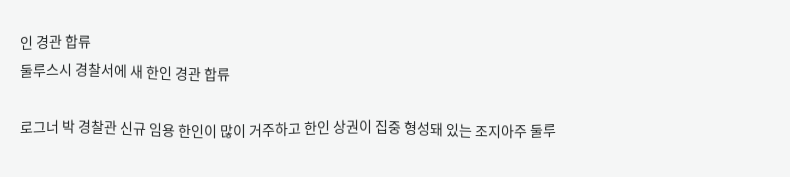인 경관 합류
둘루스시 경찰서에 새 한인 경관 합류

로그너 박 경찰관 신규 임용 한인이 많이 거주하고 한인 상권이 집중 형성돼 있는 조지아주 둘루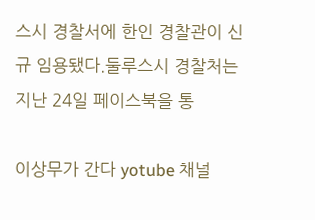스시 경찰서에 한인 경찰관이 신규 임용됐다.둘루스시 경찰처는 지난 24일 페이스북을 통

이상무가 간다 yotube 채널